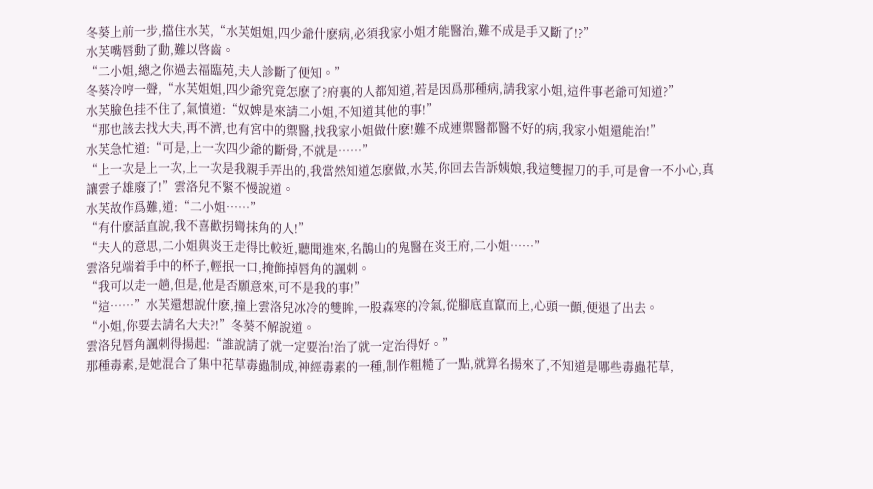冬葵上前一步,擋住水芙,“水芙姐姐,四少爺什麽病,必須我家小姐才能醫治,難不成是手又斷了!?”
水芙嘴唇動了動,難以啓齒。
“二小姐,總之你過去福臨苑,夫人診斷了便知。”
冬葵冷哼一聲,“水芙姐姐,四少爺究竟怎麽了?府裏的人都知道,若是因爲那種病,請我家小姐,這件事老爺可知道?”
水芙臉色挂不住了,氣憤道:“奴婢是來請二小姐,不知道其他的事!”
“那也該去找大夫,再不濟,也有宮中的禦醫,找我家小姐做什麽!難不成連禦醫都醫不好的病,我家小姐還能治!”
水芙急忙道:“可是,上一次四少爺的斷骨,不就是……”
“上一次是上一次,上一次是我親手弄出的,我當然知道怎麽做,水芙,你回去告訴姨娘,我這雙握刀的手,可是會一不小心,真讓雲子雄廢了!”雲洛兒不緊不慢說道。
水芙故作爲難,道:“二小姐……”
“有什麽話直說,我不喜歡拐彎抹角的人!”
“夫人的意思,二小姐與炎王走得比較近,聽聞進來,名鵲山的鬼醫在炎王府,二小姐……”
雲洛兒端着手中的杯子,輕抿一口,掩飾掉唇角的諷刺。
“我可以走一趟,但是,他是否願意來,可不是我的事!”
“這……”水芙還想說什麽,撞上雲洛兒冰冷的雙眸,一股森寒的冷氣,從腳底直竄而上,心頭一顫,便退了出去。
“小姐,你要去請名大夫?!”冬葵不解說道。
雲洛兒唇角諷刺得揚起:“誰說請了就一定要治!治了就一定治得好。”
那種毒素,是她混合了集中花草毒蟲制成,神經毒素的一種,制作粗糙了一點,就算名揚來了,不知道是哪些毒蟲花草,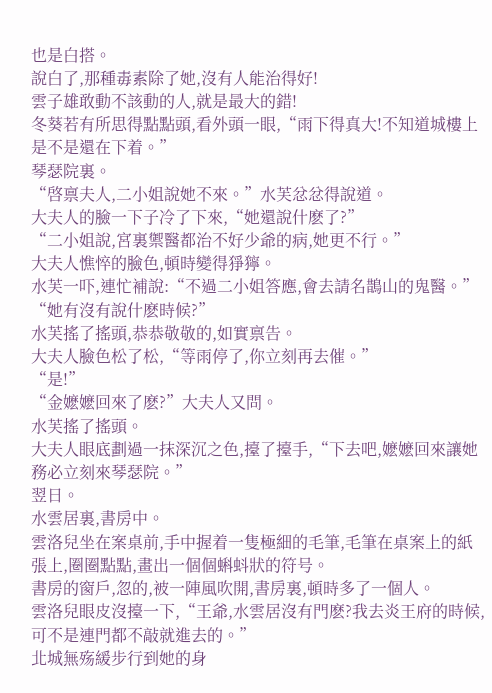也是白搭。
說白了,那種毒素除了她,沒有人能治得好!
雲子雄敢動不該動的人,就是最大的錯!
冬葵若有所思得點點頭,看外頭一眼,“雨下得真大!不知道城樓上是不是還在下着。”
琴瑟院裏。
“啓禀夫人,二小姐說她不來。”水芙忿忿得說道。
大夫人的臉一下子冷了下來,“她還說什麽了?”
“二小姐說,宮裏禦醫都治不好少爺的病,她更不行。”
大夫人憔悴的臉色,頓時變得猙獰。
水芙一吓,連忙補說:“不過二小姐答應,會去請名鵲山的鬼醫。”
“她有沒有說什麽時候?”
水芙搖了搖頭,恭恭敬敬的,如實禀告。
大夫人臉色松了松,“等雨停了,你立刻再去催。”
“是!”
“金嬷嬷回來了麽?”大夫人又問。
水芙搖了搖頭。
大夫人眼底劃過一抹深沉之色,擡了擡手,“下去吧,嬷嬷回來讓她務必立刻來琴瑟院。”
翌日。
水雲居裏,書房中。
雲洛兒坐在案桌前,手中握着一隻極細的毛筆,毛筆在桌案上的紙張上,圈圈點點,畫出一個個蝌蚪狀的符号。
書房的窗戶,忽的,被一陣風吹開,書房裏,頓時多了一個人。
雲洛兒眼皮沒擡一下,“王爺,水雲居沒有門麽?我去炎王府的時候,可不是連門都不敲就進去的。”
北城無殇緩步行到她的身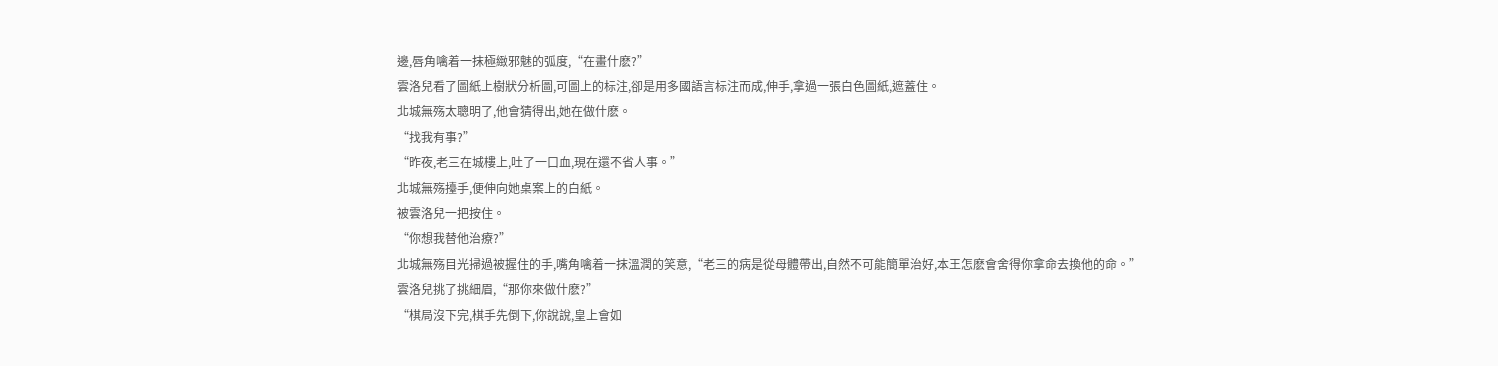邊,唇角噙着一抹極緻邪魅的弧度,“在畫什麽?”
雲洛兒看了圖紙上樹狀分析圖,可圖上的标注,卻是用多國語言标注而成,伸手,拿過一張白色圖紙,遮蓋住。
北城無殇太聰明了,他會猜得出,她在做什麽。
“找我有事?”
“昨夜,老三在城樓上,吐了一口血,現在還不省人事。”
北城無殇擡手,便伸向她桌案上的白紙。
被雲洛兒一把按住。
“你想我替他治療?”
北城無殇目光掃過被握住的手,嘴角噙着一抹溫潤的笑意,“老三的病是從母體帶出,自然不可能簡單治好,本王怎麽會舍得你拿命去換他的命。”
雲洛兒挑了挑細眉,“那你來做什麽?”
“棋局沒下完,棋手先倒下,你說說,皇上會如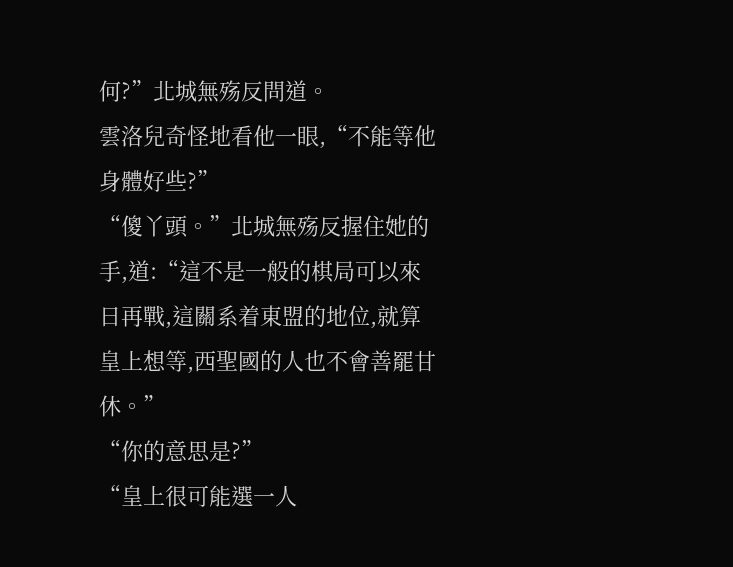何?”北城無殇反問道。
雲洛兒奇怪地看他一眼,“不能等他身體好些?”
“傻丫頭。”北城無殇反握住她的手,道:“這不是一般的棋局可以來日再戰,這關系着東盟的地位,就算皇上想等,西聖國的人也不會善罷甘休。”
“你的意思是?”
“皇上很可能選一人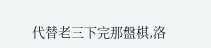代替老三下完那盤棋,洛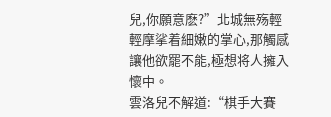兒,你願意麽?”北城無殇輕輕摩挲着細嫩的掌心,那觸感讓他欲罷不能,極想将人擁入懷中。
雲洛兒不解道:“棋手大賽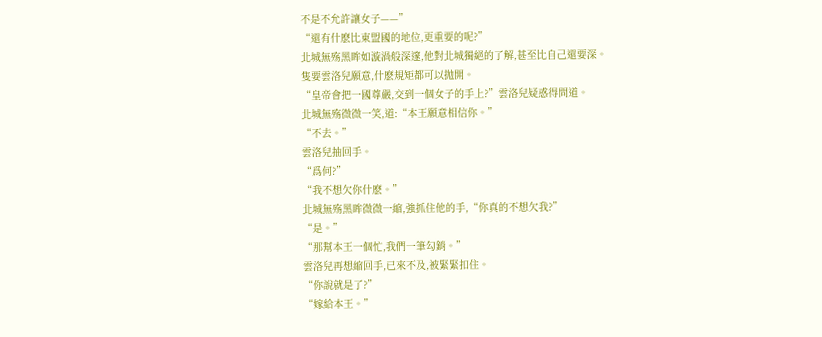不是不允許讓女子——”
“還有什麽比東盟國的地位,更重要的呢?”
北城無殇黑眸如漩渦般深邃,他對北城獨絕的了解,甚至比自己還要深。
隻要雲洛兒願意,什麽規矩都可以抛開。
“皇帝會把一國尊嚴,交到一個女子的手上?”雲洛兒疑惑得問道。
北城無殇微微一笑,道:“本王願意相信你。”
“不去。”
雲洛兒抽回手。
“爲何?”
“我不想欠你什麽。”
北城無殇黑眸微微一縮,強抓住他的手,“你真的不想欠我?”
“是。”
“那幫本王一個忙,我們一筆勾銷。”
雲洛兒再想縮回手,已來不及,被緊緊扣住。
“你說就是了?”
“嫁給本王。”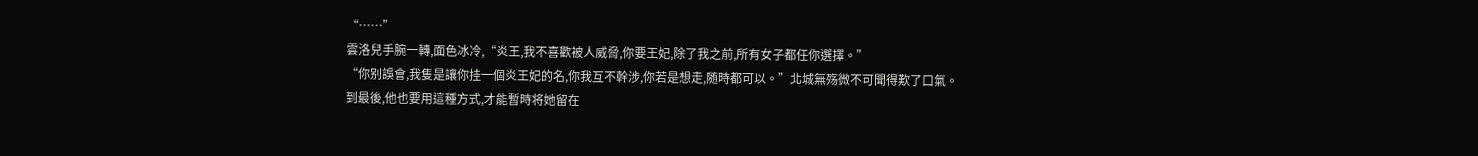“……”
雲洛兒手腕一轉,面色冰冷,“炎王,我不喜歡被人威脅,你要王妃,除了我之前,所有女子都任你選擇。”
“你别誤會,我隻是讓你挂一個炎王妃的名,你我互不幹涉,你若是想走,随時都可以。”北城無殇微不可聞得歎了口氣。
到最後,他也要用這種方式,才能暫時将她留在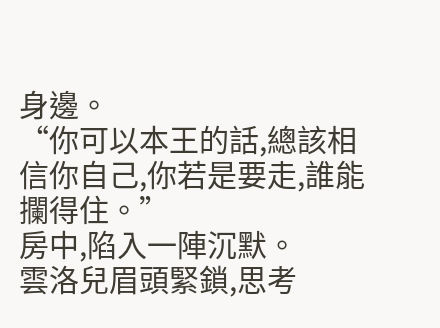身邊。
“你可以本王的話,總該相信你自己,你若是要走,誰能攔得住。”
房中,陷入一陣沉默。
雲洛兒眉頭緊鎖,思考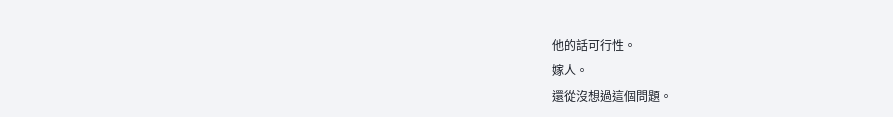他的話可行性。
嫁人。
還從沒想過這個問題。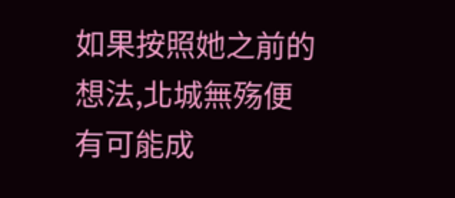如果按照她之前的想法,北城無殇便有可能成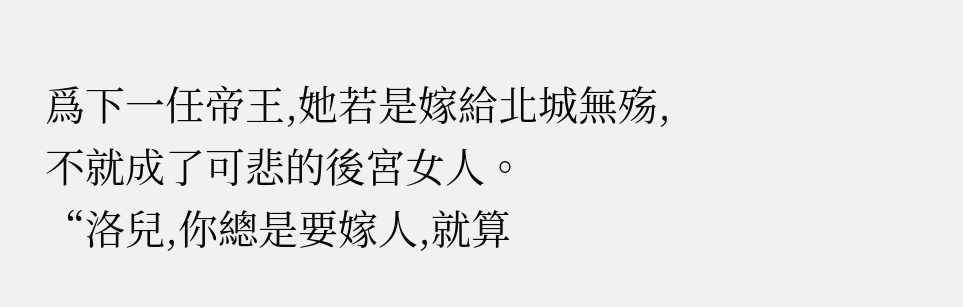爲下一任帝王,她若是嫁給北城無殇,不就成了可悲的後宮女人。
“洛兒,你總是要嫁人,就算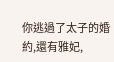你逃過了太子的婚約,還有雅妃,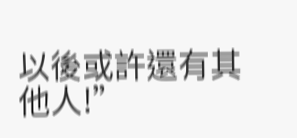以後或許還有其他人!”